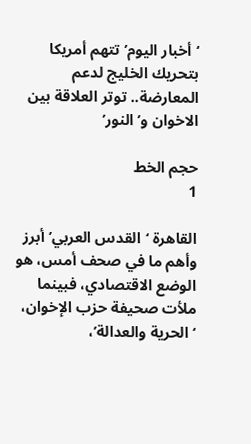‘أخبار اليوم’ تتهم أمريكا بتحريك الخليج لدعم المعارضة.. توتر العلاقة بين الاخوان و’النور’

حجم الخط
1

القاهرة ‘القدس العربي’ أبرز وأهم ما في صحف أمس، هو الوضع الاقتصادي، فبينما ملأت صحيفة حزب الإخوان، ‘الحرية والعدالة’،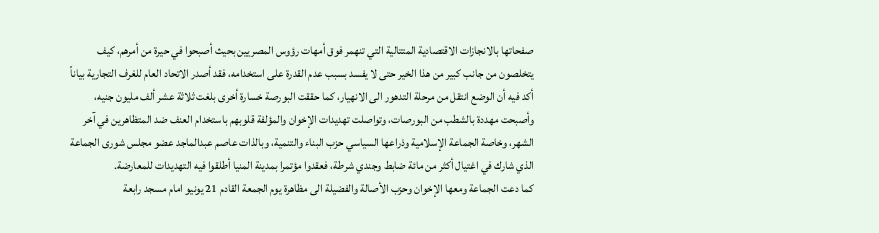صفحاتها بالانجازات الاقتصادية المتتالية التي تنهمر فوق أمهات رؤوس المصريين بحيث أصبحوا في حيرة من أمرهم، كيف يتخلصون من جانب كبير من هذا الخير حتى لا يفسد بسبب عدم القدرة على استخدامه، فقد أصدر الاتحاد العام للغرف التجارية بياناً أكد فيه أن الوضع انتقل من مرحلة التدهور الى الانهيار، كما حققت البورصة خسارة أخرى بلغت ثلاثة عشر ألف مليون جنيه، وأصبحت مهددة بالشطب من البورصات، وتواصلت تهديدات الإخوان والمؤلفة قلوبهم باستخدام العنف ضد المتظاهرين في آخر الشهر، وخاصة الجماعة الإسلامية وذراعها السياسي حزب البناء والتنمية، وبالذات عاصم عبدالماجد عضو مجلس شورى الجماعة الذي شارك في اغتيال أكثر من مائة ضابط وجندي شرطة، فعقدوا مؤتمرا بمدينة المنيا أطلقوا فيه التهديدات للمعارضة.
كما دعت الجماعة ومعها الإخوان وحزب الأصالة والفضيلة الى مظاهرة يوم الجمعة القادم 21 يونيو امام مسجد رابعة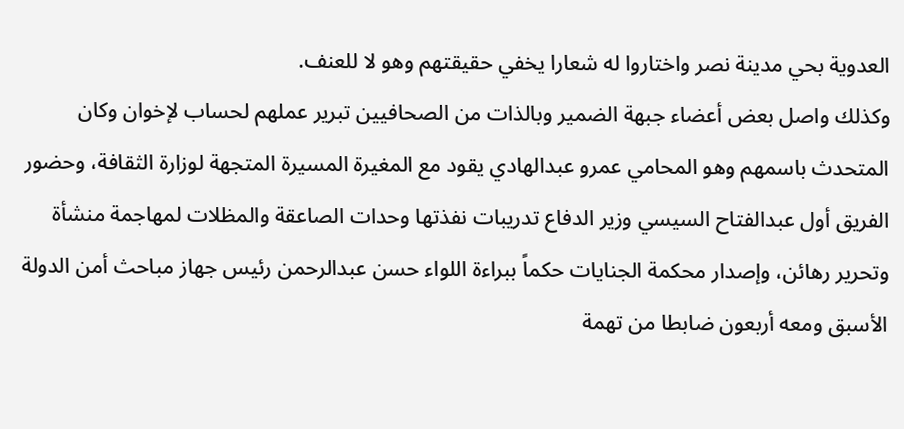العدوية بحي مدينة نصر واختاروا له شعارا يخفي حقيقتهم وهو لا للعنف.
وكذلك واصل بعض أعضاء جبهة الضمير وبالذات من الصحافيين تبرير عملهم لحساب لإخوان وكان المتحدث باسمهم وهو المحامي عمرو عبدالهادي يقود مع المغيرة المسيرة المتجهة لوزارة الثقافة، وحضور الفريق أول عبدالفتاح السيسي وزير الدفاع تدريبات نفذتها وحدات الصاعقة والمظلات لمهاجمة منشأة وتحرير رهائن، وإصدار محكمة الجنايات حكماً ببراءة اللواء حسن عبدالرحمن رئيس جهاز مباحث أمن الدولة الأسبق ومعه أربعون ضابطا من تهمة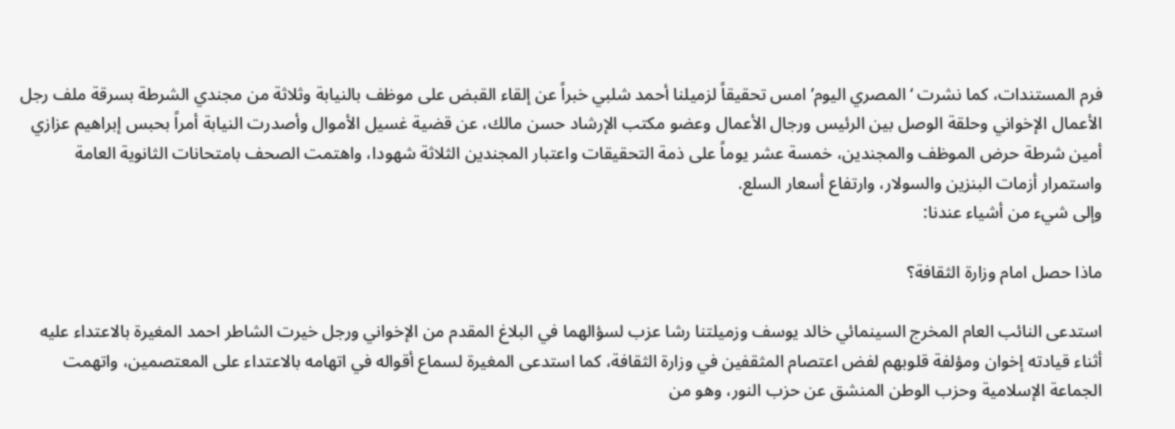فرم المستندات، كما نشرت ‘المصري اليوم’ امس تحقيقاً لزميلنا أحمد شلبي خبراً عن إلقاء القبض على موظف بالنيابة وثلاثة من مجندي الشرطة بسرقة ملف رجل الأعمال الإخواني وحلقة الوصل بين الرئيس ورجال الأعمال وعضو مكتب الإرشاد حسن مالك، عن قضية غسيل الأموال وأصدرت النيابة أمراً بحبس إبراهيم عزازي أمين شرطة حرض الموظف والمجندين، خمسة عشر يوماً على ذمة التحقيقات واعتبار المجندين الثلاثة شهودا، واهتمت الصحف بامتحانات الثانوية العامة واستمرار أزمات البنزين والسولار، وارتفاع أسعار السلع.
وإلى شيء من أشياء عندنا:

ماذا حصل امام وزارة الثقافة؟

استدعى النائب العام المخرج السينمائي خالد يوسف وزميلتنا رشا عزب لسؤالهما في البلاغ المقدم من الإخواني ورجل خيرت الشاطر احمد المغيرة بالاعتداء عليه أثناء قيادته إخوان ومؤلفة قلوبهم لفض اعتصام المثقفين في وزارة الثقافة، كما استدعى المغيرة لسماع أقواله في اتهامه بالاعتداء على المعتصمين، واتهمت الجماعة الإسلامية وحزب الوطن المنشق عن حزب النور، وهو من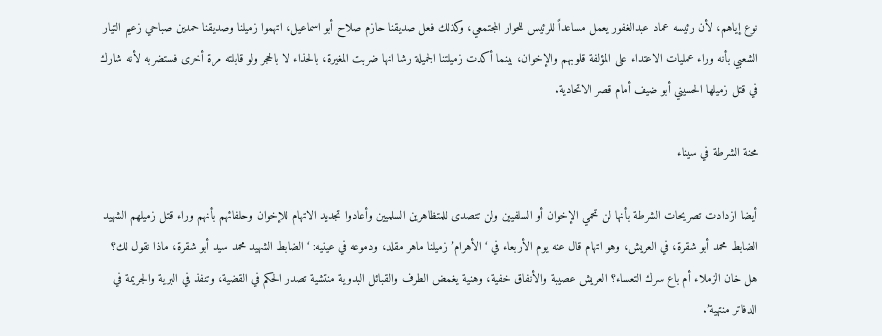نوع إياهم، لأن رئيسه عماد عبدالغفور يعمل مساعداً للرئيس للحوار المجتمعي، وكذلك فعل صديقنا حازم صلاح أبو اسماعيل، اتهموا زميلنا وصديقنا حمدين صباحي زعيم التيار الشعبي بأنه وراء عمليات الاعتداء على المؤلفة قلوبهم والإخوان، بينما أكدت زميلتنا الجميلة رشا انها ضربت المغيرة، بالحذاء لا بالحجر ولو قابلته مرة أخرى فستضربه لأنه شارك في قتل زميلها الحسيني أبو ضيف أمام قصر الاتحادية.

محنة الشرطة في سيناء

أيضا ازدادت تصريحات الشرطة بأنها لن تحمي الإخوان أو السلفيين ولن تتصدى للمتظاهرين السلميين وأعادوا تجديد الاتهام للإخوان وحلفائهم بأنهم وراء قتل زميلهم الشهيد الضابط محمد أبو شقرة، في العريش، وهو اتهام قال عنه يوم الأربعاء في ‘الأهرام’ زميلنا ماهر مقلد، ودموعه في عينيه: ‘الضابط الشهيد محمد سيد أبو شقرة، ماذا نقول لك؟ هل خان الزملاء أم باع سرك التعساء؟ العريش عصيبة والأنفاق خفية، وهنية يغمض الطرف والقبائل البدوية منتشية تصدر الحكم في القضية، وتنفذ في البرية والجريمة في الدفاتر منتهية’.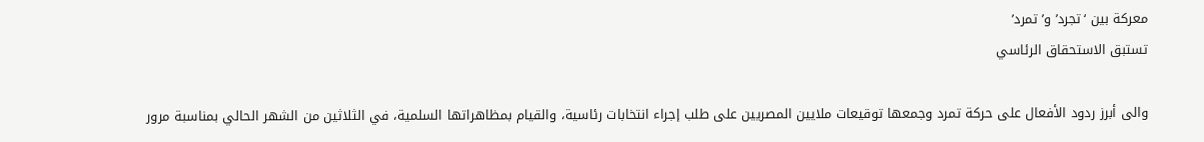معركة بين ‘تجرد’ و’تمرد’
تستبق الاستحقاق الرئاسي

والى أبرز ردود الأفعال على حركة تمرد وجمعها توقيعات ملايين المصريين على طلب إجراء انتخابات رئاسية، والقيام بمظاهراتها السلمية، في الثلاثين من الشهر الحالي بمناسبة مرور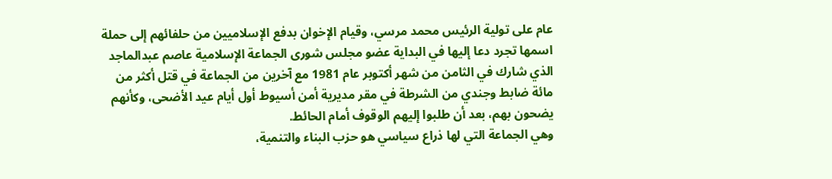عام على تولية الرئيس محمد مرسي، وقيام الإخوان بدفع الإسلاميين من حلفائهم إلى حملة اسمها تجرد دعا إليها في البداية عضو مجلس شورى الجماعة الإسلامية عاصم عبدالماجد الذي شارك في الثامن من شهر أكتوبر عام 1981 مع آخرين من الجماعة في قتل أكثر من مائة ضابط وجندي من الشرطة في مقر مديرية أمن أسيوط أول أيام عيد الأضحى، وكأنهم يضحون بهم، بعد أن طلبوا إليهم الوقوف أمام الحائط.
وهي الجماعة التي لها ذراع سياسي هو حزب البناء والتنمية،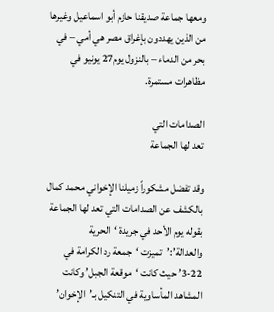ومعها جماعة صديقنا حازم أبو اسماعيل وغيرها من الذين يهددون بإغراق مصر هي أمي – في بحر من الدماء – بالنزول يوم27 يونيو في مظاهرات مستمرة.

الصدامات التي
تعد لها الجماعة

وقد تفضل مشكوراً زميلنا الإخواني محمد كمال بالكشف عن الصدامات التي تعد لها الجماعة بقوله يوم الأحد في جريدة ‘الحرية والعدالة’:’تميزت ‘جمعة رد الكرامة في 22-3’ حيث كانت ‘موقعة الجبل’ وكانت المشاهد المأساوية في التنكيل بـ’الإخوان’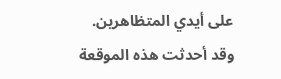على أيدي المتظاهرين.
وقد أحدثت هذه الموقعة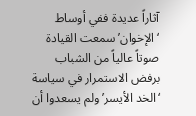آثاراً عديدة ففي أوساط ‘الإخوان’ سمعت القيادة صوتاً عالياً من الشباب برفض الاستمرار في سياسة ‘الخد الأيسر’ ولم يسعدوا أن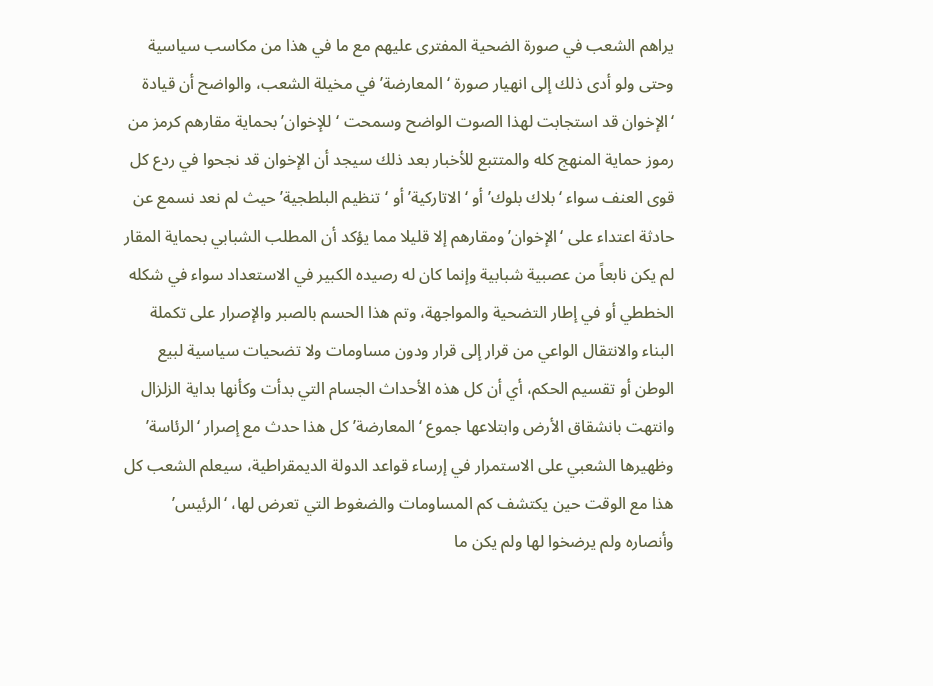يراهم الشعب في صورة الضحية المفترى عليهم مع ما في هذا من مكاسب سياسية وحتى ولو أدى ذلك إلى انهيار صورة ‘المعارضة’ في مخيلة الشعب، والواضح أن قيادة ‘الإخوان قد استجابت لهذا الصوت الواضح وسمحت ‘للإخوان’ بحماية مقارهم كرمز من رموز حماية المنهج كله والمتتبع للأخبار بعد ذلك سيجد أن الإخوان قد نجحوا في ردع كل قوى العنف سواء ‘بلاك بلوك’ أو ‘الاتاركية’ أو ‘تنظيم البلطجية’ حيث لم نعد نسمع عن حادثة اعتداء على ‘الإخوان’ ومقارهم إلا قليلا مما يؤكد أن المطلب الشبابي بحماية المقار لم يكن نابعاً من عصبية شبابية وإنما كان له رصيده الكبير في الاستعداد سواء في شكله الخططي أو في إطار التضحية والمواجهة، وتم هذا الحسم بالصبر والإصرار على تكملة البناء والانتقال الواعي من قرار إلى قرار ودون مساومات ولا تضحيات سياسية لبيع الوطن أو تقسيم الحكم، أي أن كل هذه الأحداث الجسام التي بدأت وكأنها بداية الزلزال وانتهت بانشقاق الأرض وابتلاعها جموع ‘المعارضة’ كل هذا حدث مع إصرار ‘الرئاسة’ وظهيرها الشعبي على الاستمرار في إرساء قواعد الدولة الديمقراطية، سيعلم الشعب كل هذا مع الوقت حين يكتشف كم المساومات والضغوط التي تعرض لها، ‘الرئيس’ وأنصاره ولم يرضخوا لها ولم يكن ما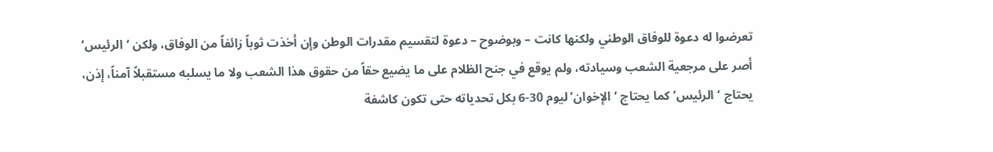تعرضوا له دعوة للوفاق الوطني ولكنها كانت – وبوضوح – دعوة لتقسيم مقدرات الوطن وإن أخذت ثوباً زائفاً من الوفاق، ولكن ‘الرئيس’ أصر على مرجعية الشعب وسيادته، ولم يوقع في جنح الظلام على ما يضيع حقاً من حقوق هذا الشعب ولا ما يسلبه مستقبلاً آمناً، إذن، يحتاج ‘الرئيس’ كما يحتاج ‘الإخوان’ ليوم 30-6 بكل تحدياته حتى تكون كاشفة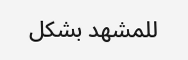للمشهد بشكل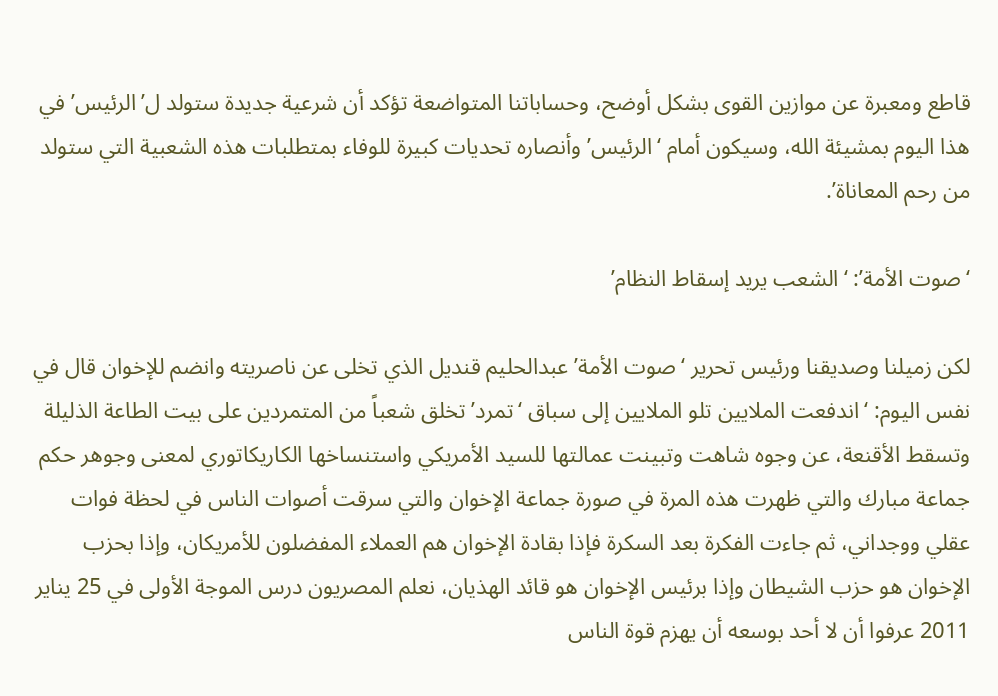قاطع ومعبرة عن موازين القوى بشكل أوضح، وحساباتنا المتواضعة تؤكد أن شرعية جديدة ستولد ل’الرئيس’ في هذا اليوم بمشيئة الله، وسيكون أمام ‘الرئيس’ وأنصاره تحديات كبيرة للوفاء بمتطلبات هذه الشعبية التي ستولد من رحم المعاناة’.

‘صوت الأمة’: ‘الشعب يريد إسقاط النظام’

لكن زميلنا وصديقنا ورئيس تحرير ‘صوت الأمة’ عبدالحليم قنديل الذي تخلى عن ناصريته وانضم للإخوان قال في نفس اليوم: ‘اندفعت الملايين تلو الملايين إلى سباق ‘تمرد’ تخلق شعباً من المتمردين على بيت الطاعة الذليلة وتسقط الأقنعة، عن وجوه شاهت وتبينت عمالتها للسيد الأمريكي واستنساخها الكاريكاتوري لمعنى وجوهر حكم جماعة مبارك والتي ظهرت هذه المرة في صورة جماعة الإخوان والتي سرقت أصوات الناس في لحظة فوات عقلي ووجداني، ثم جاءت الفكرة بعد السكرة فإذا بقادة الإخوان هم العملاء المفضلون للأمريكان، وإذا بحزب الإخوان هو حزب الشيطان وإذا برئيس الإخوان هو قائد الهذيان، نعلم المصريون درس الموجة الأولى في 25 يناير 2011 عرفوا أن لا أحد بوسعه أن يهزم قوة الناس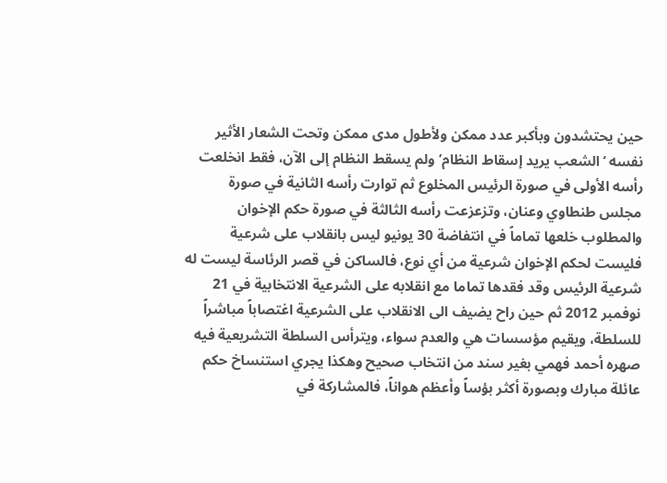حين يحتشدون وبأكبر عدد ممكن ولأطول مدى ممكن وتحت الشعار الأثير نفسه ‘الشعب يريد إسقاط النظام’ ولم يسقط النظام إلى الآن، فقط انخلعت رأسه الأولى في صورة الرئيس المخلوع ثم توارت رأسه الثانية في صورة مجلس طنطاوي وعنان، وتزعزعت رأسه الثالثة في صورة حكم الإخوان والمطلوب خلعها تماماً في انتفاضة 30 يونيو ليس بانقلاب على شرعية فليست لحكم الإخوان شرعية من أي نوع، فالساكن في قصر الرئاسة ليست له شرعية الرئيس وقد فقدها تماما مع انقلابه على الشرعية الانتخابية في 21 نوفمبر 2012 ثم حين راح يضيف الى الانقلاب على الشرعية اغتصاباً مباشراً للسلطة، ويقيم مؤسسات هي والعدم سواء، ويترأس السلطة التشريعية فيه صهره أحمد فهمي بغير سند من انتخاب صحيح وهكذا يجري استنساخ حكم عائلة مبارك وبصورة أكثر بؤساً وأعظم هواناً، فالمشاركة في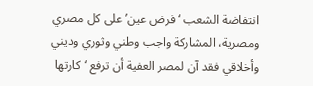انتفاضة الشعب ‘فرض عين’ على كل مصري ومصرية، المشاركة واجب وطني وثوري وديني وأخلاقي فقد آن لمصر العفية أن ترفع ‘كارتها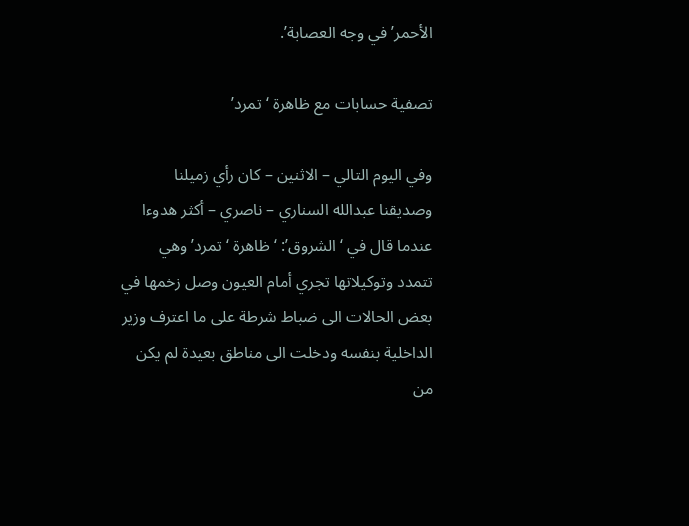الأحمر’ في وجه العصابة’.

تصفية حسابات مع ظاهرة ‘تمرد’

وفي اليوم التالي – الاثنين – كان رأي زميلنا وصديقنا عبدالله السناري – ناصري – أكثر هدوءا عندما قال في ‘الشروق’: ‘ظاهرة ‘تمرد’ وهي تتمدد وتوكيلاتها تجري أمام العيون وصل زخمها في بعض الحالات الى ضباط شرطة على ما اعترف وزير الداخلية بنفسه ودخلت الى مناطق بعيدة لم يكن من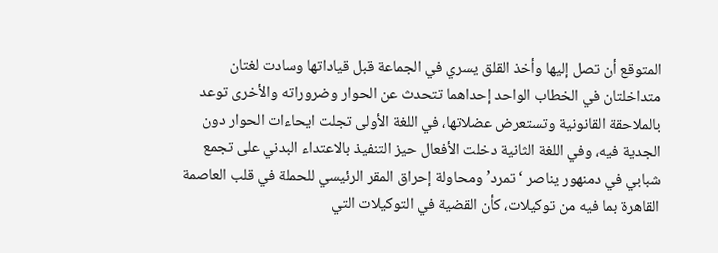المتوقع أن تصل إليها وأخذ القلق يسري في الجماعة قبل قياداتها وسادت لغتان متداخلتان في الخطاب الواحد إحداهما تتحدث عن الحوار وضروراته والأخرى توعد بالملاحقة القانونية وتستعرض عضلاتها، في اللغة الأولى تجلت ايحاءات الحوار دون الجدية فيه، وفي اللغة الثانية دخلت الأفعال حيز التنفيذ بالاعتداء البدني على تجمع شبابي في دمنهور يناصر ‘تمرد’ ومحاولة إحراق المقر الرئيسي للحملة في قلب العاصمة القاهرة بما فيه من توكيلات، كأن القضية في التوكيلات التي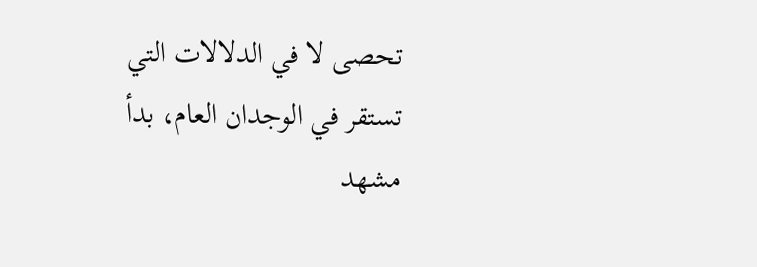تحصى لا في الدلالات التي تستقر في الوجدان العام، بدأ مشهد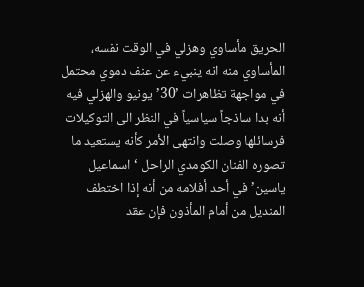الحريق مأساوي وهزلي في الوقت نفسه، المأساوي منه انه ينبيء عن عنف دموي محتمل في مواجهة تظاهرات ’30’ يونيو والهزلي فيه أنه بدا ساذجاً سياسياً في النظر الى التوكيلات فرسائلها وصلت وانتهى الأمر كأنه يستعيد ما تصوره الفنان الكومدي الراحل ‘اسماعيل ياسين’ في أحد أفلامه من أنه إذا اختطف المنديل من أمام المأذون فإن عقد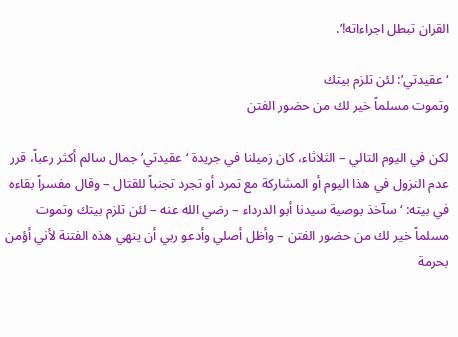القران تبطل اجراءاته!’.

‘عقيدتي’: لئن تلزم بيتك
وتموت مسلماً خير لك من حضور الفتن

لكن في اليوم التالي – الثلاثاء، كان زميلنا في جريدة ‘عقيدتي’ جمال سالم أكثر رعباً، قرر عدم النزول في هذا اليوم أو المشاركة مع تمرد أو تجرد تجنباً للقتال – وقال مفسراً بقاءه في بيته: ‘سآخذ بوصية سيدنا أبو الدرداء – رضي الله عنه – لئن تلزم بيتك وتموت مسلماً خير لك من حضور الفتن – وأظل أصلي وأدعو ربي أن ينهي هذه الفتنة لأني أؤمن بحرمة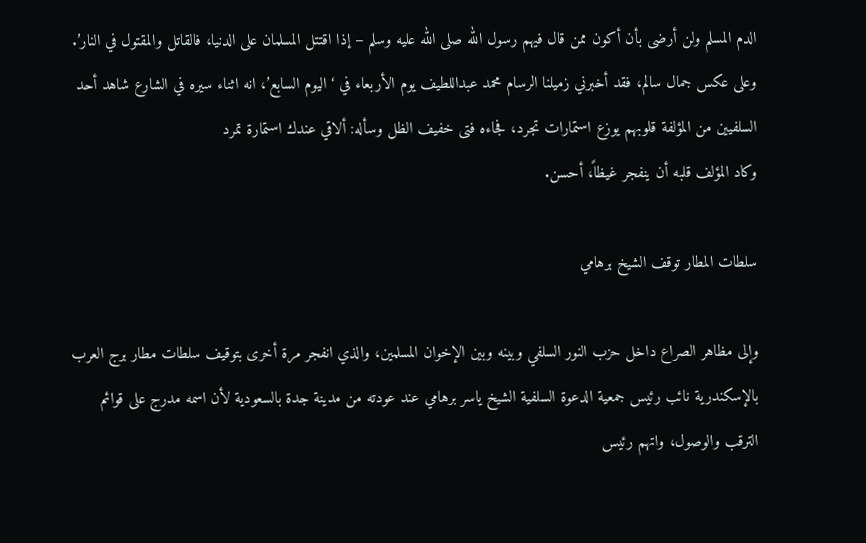الدم المسلم ولن أرضى بأن أكون ممن قال فيهم رسول الله صلى الله عليه وسلم – إذا اقتتل المسلمان على الدنيا، فالقاتل والمقتول في النار’.
وعلى عكس جمال سالم، فقد أخبرني زميلنا الرسام محمد عبداللطيف يوم الأربعاء في ‘اليوم السابع’، انه اثناء سيره في الشارع شاهد أحد السلفيين من المؤلفة قلوبهم يوزع استمارات تجرد، فجاءه فتى خفيف الظل وسأله: ألاقي عندك استمارة تمرد
وكاد المؤلف قلبه أن ينفجر غيظاً، أحسن.

سلطات المطار توقف الشيخ برهامي

وإلى مظاهر الصراع داخل حزب النور السلفي وبينه وبين الإخوان المسلمين، والذي انفجر مرة أخرى بتوقيف سلطات مطار برج العرب بالإسكندرية نائب رئيس جمعية الدعوة السلفية الشيخ ياسر برهامي عند عودته من مدينة جدة بالسعودية لأن اسمه مدرج على قوائم الترقب والوصول، واتهم رئيس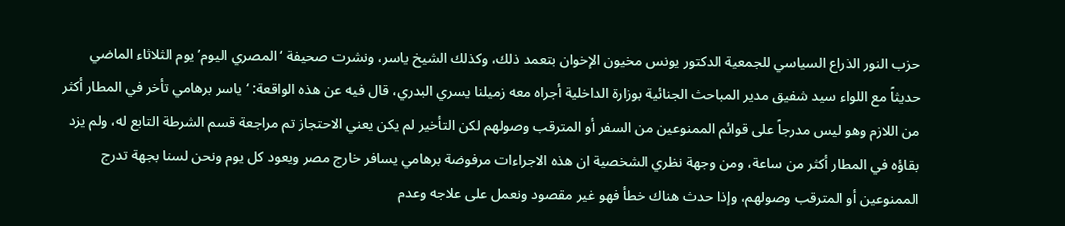حزب النور الذراع السياسي للجمعية الدكتور يونس مخيون الإخوان بتعمد ذلك، وكذلك الشيخ ياسر، ونشرت صحيفة ‘المصري اليوم’ يوم الثلاثاء الماضي حديثاً مع اللواء سيد شفيق مدير المباحث الجنائية بوزارة الداخلية أجراه معه زميلنا يسري البدري، قال فيه عن هذه الواقعة: ‘ياسر برهامي تأخر في المطار أكثر من اللازم وهو ليس مدرجاً على قوائم الممنوعين من السفر أو المترقب وصولهم لكن التأخير لم يكن يعني الاحتجاز تم مراجعة قسم الشرطة التابع له، ولم يزد بقاؤه في المطار أكثر من ساعة، ومن وجهة نظري الشخصية ان هذه الاجراءات مرفوضة برهامي يسافر خارج مصر ويعود كل يوم ونحن لسنا بجهة تدرج الممنوعين أو المترقب وصولهم، وإذا حدث هناك خطأ فهو غير مقصود ونعمل على علاجه وعدم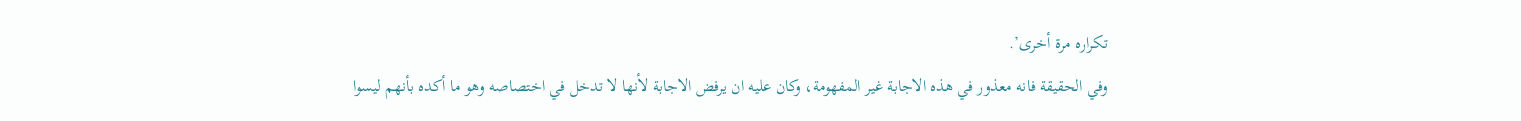تكراره مرة أخرى’.
وفي الحقيقة فانه معذور في هذه الاجابة غير المفهومة، وكان عليه ان يرفض الاجابة لأنها لا تدخل في اختصاصه وهو ما أكده بأنهم ليسوا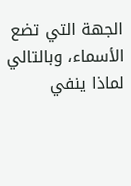الجهة التي تضع الأسماء، وبالتالي لماذا ينفي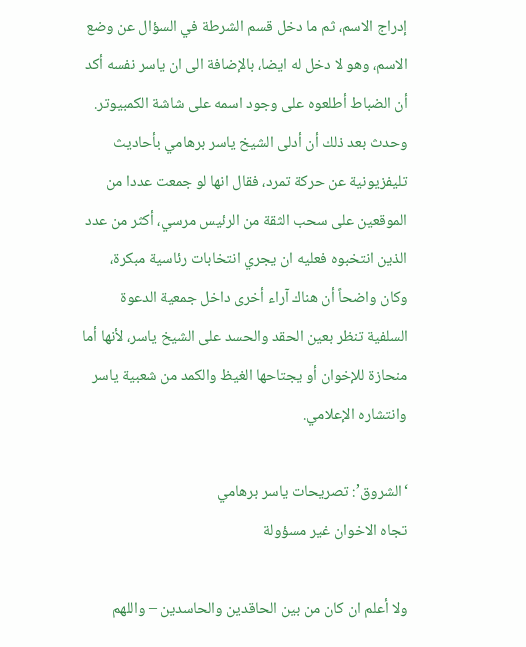إدراج الاسم، ثم ما دخل قسم الشرطة في السؤال عن وضع الاسم، وهو لا دخل له ايضا، بالإضافة الى ان ياسر نفسه أكد أن الضباط أطلعوه على وجود اسمه على شاشة الكمبيوتر.
وحدث بعد ذلك أن أدلى الشيخ ياسر برهامي بأحاديث تليفزيونية عن حركة تمرد، فقال انها لو جمعت عددا من الموقعين على سحب الثقة من الرئيس مرسي، أكثر من عدد الذين انتخبوه فعليه ان يجري انتخابات رئاسية مبكرة، وكان واضحاً أن هناك آراء أخرى داخل جمعية الدعوة السلفية تنظر بعين الحقد والحسد على الشيخ ياسر، لأنها أما منحازة للإخوان أو يجتاحها الغيظ والكمد من شعبية ياسر وانتشاره الإعلامي.

‘الشروق’: تصريحات ياسر برهامي
تجاه الاخوان غير مسؤولة

ولا أعلم ان كان من بين الحاقدين والحاسدين – واللهم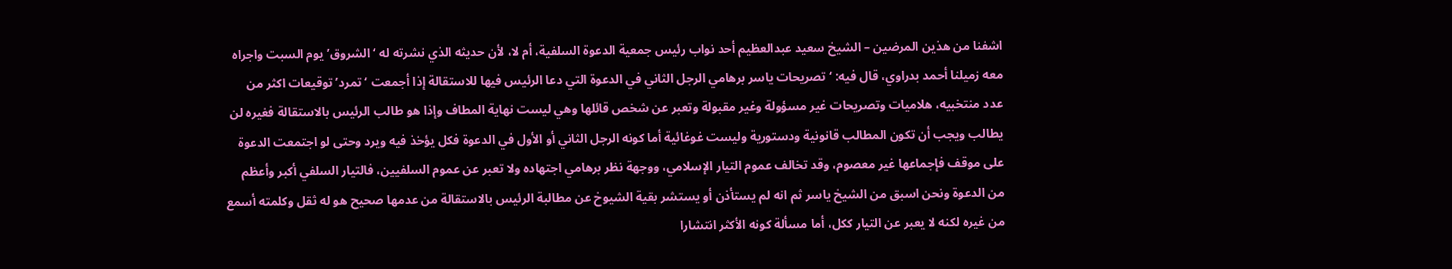اشفنا من هذين المرضين – الشيخ سعيد عبدالعظيم أحد نواب رئيس جمعية الدعوة السلفية، أم لا، لأن حديثه الذي نشرته له ‘الشروق’ يوم السبت واجراه معه زميلنا أحمد بدراوي، قال فيه: ‘تصريحات ياسر برهامي الرجل الثاني في الدعوة التي دعا الرئيس فيها للاستقالة إذا أجمعت ‘تمرد’ توقيعات اكثر من عدد منتخبيه، هلاميات وتصريحات غير مسؤولة وغير مقبولة وتعبر عن شخص قائلها وهي ليست نهاية المطاف وإذا هو طالب الرئيس بالاستقالة فغيره لن يطالب ويجب أن تكون المطالب قانونية ودستورية وليست غوغائية أما كونه الرجل الثاني أو الأول في الدعوة فكل يؤخذ فيه ويرد وحتى لو اجتمعت الدعوة على موقف فإجماعها غير معصوم، وقد تخالف عموم التيار الإسلامي، ووجهة نظر برهامي اجتهاده ولا تعبر عن عموم السلفيين، فالتيار السلفي أكبر وأعظم من الدعوة ونحن اسبق من الشيخ ياسر ثم انه لم يستأذن أو يستشر بقية الشيوخ عن مطالبة الرئيس بالاستقالة من عدمها صحيح هو له ثقل وكلمته أسمع من غيره لكنه لا يعبر عن التيار ككل، أما مسألة كونه الأكثر انتشارا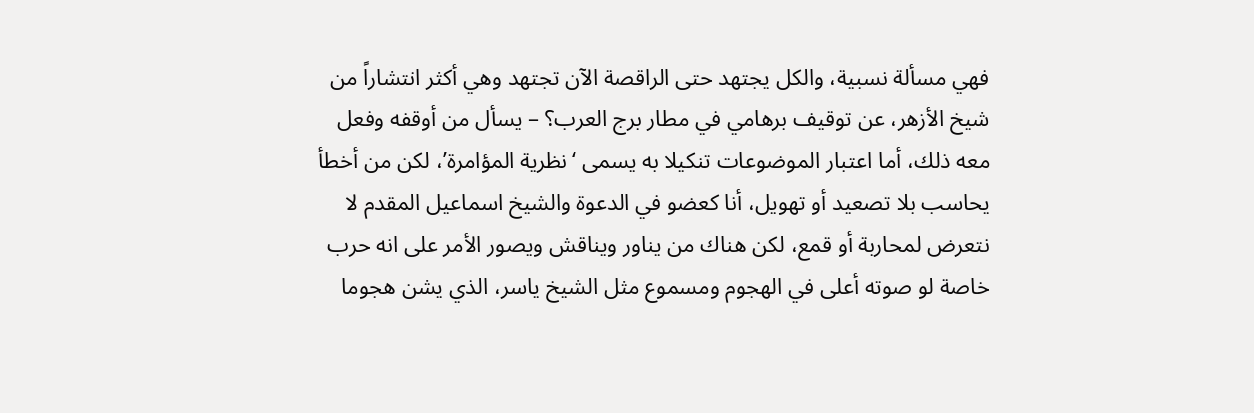فهي مسألة نسبية، والكل يجتهد حتى الراقصة الآن تجتهد وهي أكثر انتشاراً من شيخ الأزهر، عن توقيف برهامي في مطار برج العرب؟ – يسأل من أوقفه وفعل معه ذلك، أما اعتبار الموضوعات تنكيلا به يسمى ‘نظرية المؤامرة’، لكن من أخطأ يحاسب بلا تصعيد أو تهويل، أنا كعضو في الدعوة والشيخ اسماعيل المقدم لا نتعرض لمحاربة أو قمع، لكن هناك من يناور ويناقش ويصور الأمر على انه حرب خاصة لو صوته أعلى في الهجوم ومسموع مثل الشيخ ياسر، الذي يشن هجوما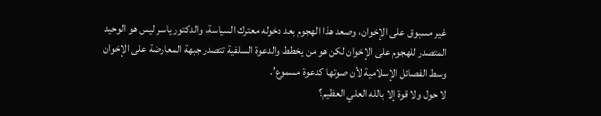غير مسبوق على الإخوان، وصعد هذا الهجوم بعد دخوله معترك السياسة، والدكتور ياسر ليس هو الوحيد المتصدر للهجوم على الإخوان لكن هو من يخطط والدعوة السلفية تتصدر جبهة المعارضة على الإخوان وسط الفصائل الإسلامية لأن صوتها كدعوة مسموع’.
لا حول ولا قوة إلا بالله العلي العظيم؟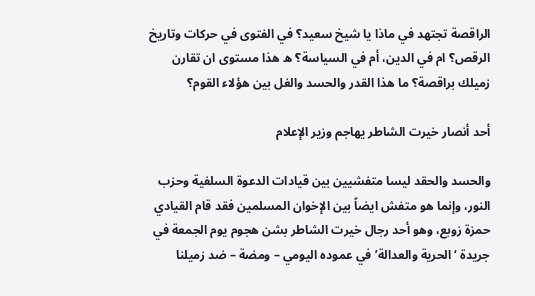الراقصة تجتهد في ماذا يا شيخ سعيد؟ في الفتوى في حركات وتاريخ الرقص؟ ام في الدين، أم في السياسة؟ ه هذا مستوى ان تقارن زميلك براقصة؟ ما هذا القدر والحسد والغل بين هؤلاء القوم؟

أحد أنصار خيرت الشاطر يهاجم وزير الإعلام

والحسد والحقد ليسا متفشيين بين قيادات الدعوة السلفية وحزب النور، وإنما هو متفش ايضاً بين الإخوان المسلمين فقد قام القيادي حمزة زوبع، وهو أحد رجال خيرت الشاطر بشن هجوم يوم الجمعة في جريدة ‘الحرية والعدالة’ في عموده اليومي – ومضة – ضد زميلنا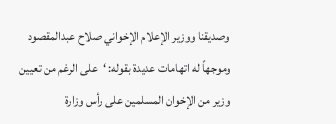وصديقنا ووزير الإعلام الإخواني صلاح عبدالمقصود وموجهاً له اتهامات عديدة بقوله: ‘على الرغم من تعيين وزير من الإخوان المسلمين على رأس وزارة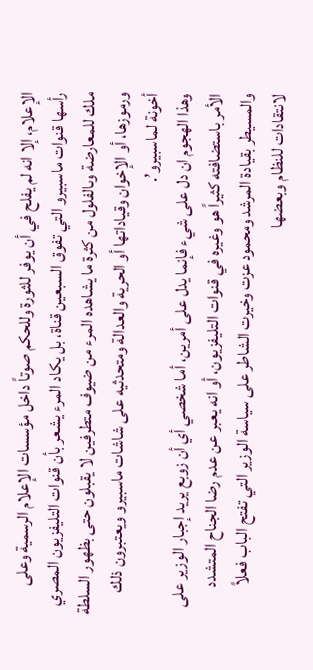الإعلام، إلا انه لم يفلح في أن يوفر للثورة وللحكم صوتاً داخل مؤسسات الإعلام الرسمية وعلى رأسها قنوات ماسبيرو التي تفوق السبعين قناة، بل يكاد المرء يشعر بأن قنوات التليفزيون المصري ملك للمعارضة وىالفلول من كثرة ما يشاهده المرء من ضيوف متطرفين لا يقبلون حتى بظهور السلطة ورموزها، أو الإخوان وقياداتها أو الحرية والعدالة ومتحدثيه على شاشات ماسبيرو ويعتبرون ذلك أخونة لماسبيرو’.
وهذا الهجوم ان دل على شيء فإنما يدل على أمرين، أما شخصي أي أن زوبع يريد إجبار الوزير على الأمر باستضافته كثيراً هو وغيره في قنوات التليفزيون، أو انه يعبر عن عدم رضا الجناح المتشدد والمسيطر بقيادة المرشد ومحمود عزت وخيرت الشاطر على سياسة الوزير التي تفتح الباب فعلاً لانتقادات للنظام وبعضها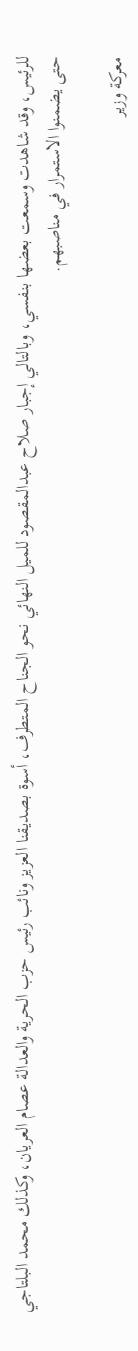للرئيس، وقد شاهدت وسمعت بعضها بنفسي، وبالتالي إجبار صلاح عبدالمقصود للميل النهائي نحو الجناح المتطرف، أسوة بصديقنا العزيز ونائب رئيس حزب الحرية والعدالة عصام العريان، وكذلك محمد البلتاجي حتى يضمنوا الاستمرار في مناصبهم.

معركة وزير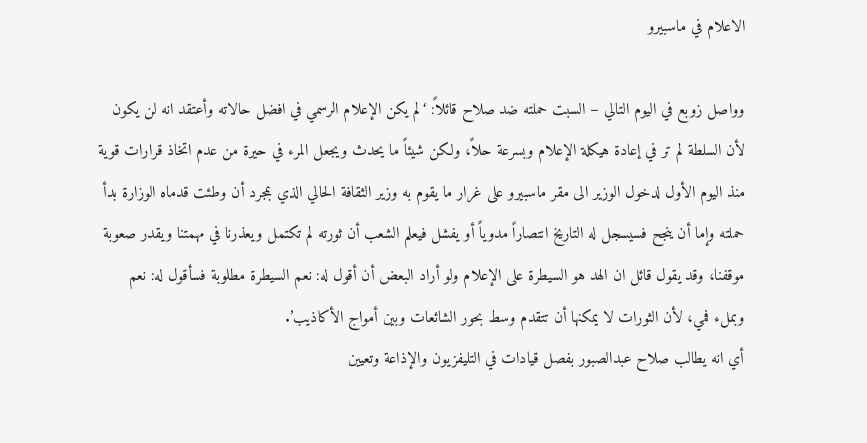الاعلام في ماسبيرو

وواصل زوبع في اليوم التالي – السبت حملته ضد صلاح قائلاً: ‘لم يكن الإعلام الرسمي في افضل حالاته وأعتقد انه لن يكون لأن السلطة لم تر في إعادة هيكلة الإعلام وبسرعة حلاً، ولكن شيئاً ما يحدث ويجعل المرء في حيرة من عدم اتخاذ قرارات قوية منذ اليوم الأول لدخول الوزير الى مقر ماسبيرو على غرار ما يقوم به وزير الثقافة الحالي الذي بمجرد أن وطئت قدماه الوزارة بدأ حملته وإما أن ينجح فسيسجل له التاريخ انتصاراً مدوياً أو يفشل فيعلم الشعب أن ثورته لم تكتمل ويعذرنا في مهمتنا ويقدر صعوبة موقفنا، وقد يقول قائل ان الهد هو السيطرة على الإعلام ولو أراد البعض أن أقول له: نعم السيطرة مطلوبة فسأقول له: نعم وبملء فمي، لأن الثورات لا يمكنها أن تتقدم وسط بحور الشائعات وبين أمواج الأكاذيب’.
أي انه يطالب صلاح عبدالصبور بفصل قيادات في التليفزيون والإذاعة وتعيين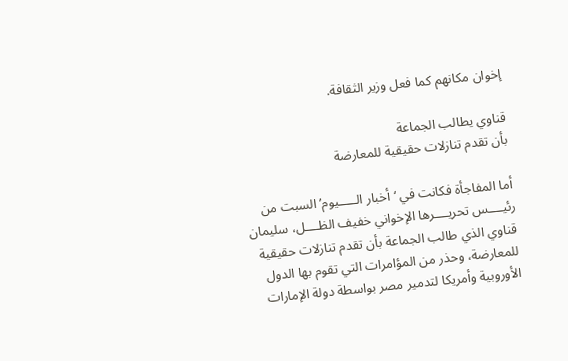إخوان مكانهم كما فعل وزير الثقافة.

قناوي يطالب الجماعة
بأن تقدم تنازلات حقيقية للمعارضة

أما المفاجأة فكانت في ‘أخبار الـــــيوم’ السبت من رئيــــس تحريــــرها الإخواني خفيف الظــــل، سليمان قناوي الذي طالب الجماعة بأن تقدم تنازلات حقيقية للمعارضة، وحذر من المؤامرات التي تقوم بها الدول الأوروبية وأمريكا لتدمير مصر بواسطة دولة الإمارات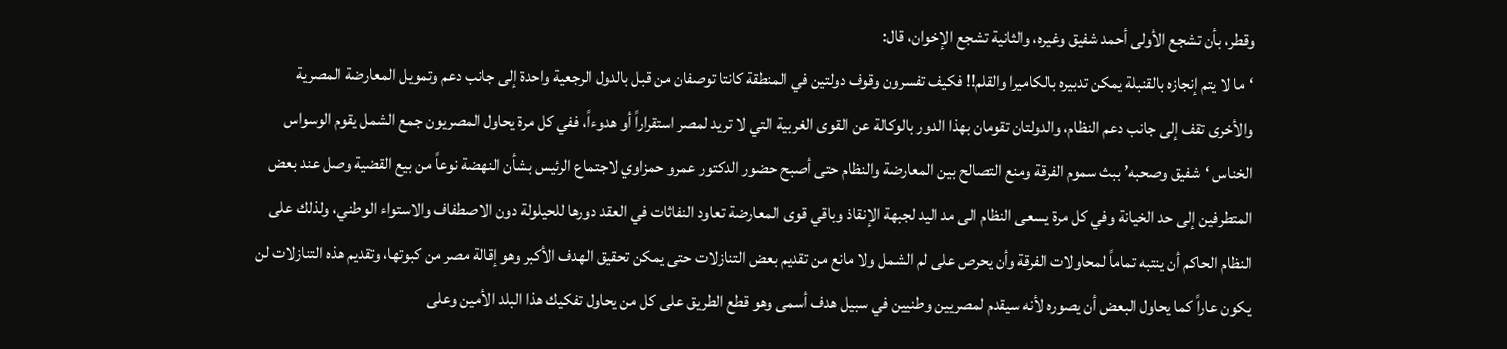وقطر، بأن تشجع الأولى أحمد شفيق وغيره، والثانية تشجع الإخوان، قال:
‘ما لا يتم إنجازه بالقنبلة يمكن تدبيره بالكاميرا والقلم!! فكيف تفسرون وقوف دولتين في المنطقة كانتا توصفان من قبل بالدول الرجعية واحدة إلى جانب دعم وتمويل المعارضة المصرية والأخرى تقف إلى جانب دعم النظام، والدولتان تقومان بهذا الدور بالوكالة عن القوى الغربية التي لا تريد لمصر استقراراً أو هدوءاً، ففي كل مرة يحاول المصريون جمع الشمل يقوم الوسواس الخناس ‘شفيق وصحبه’ ببث سموم الفرقة ومنع التصالح بين المعارضة والنظام حتى أصبح حضور الدكتور عمرو حمزاوي لاجتماع الرئيس بشأن النهضة نوعاً من بيع القضية وصل عند بعض المتطرفين إلى حد الخيانة وفي كل مرة يسعى النظام الى مد اليد لجبهة الإنقاذ وباقي قوى المعارضة تعاود النفاثات في العقد دورها للحيلولة دون الاصطفاف والاستواء الوطني، ولذلك على النظام الحاكم أن ينتبه تماماً لمحاولات الفرقة وأن يحرص على لم الشمل ولا مانع من تقديم بعض التنازلات حتى يمكن تحقيق الهدف الأكبر وهو إقالة مصر من كبوتها، وتقديم هذه التنازلات لن يكون عاراً كما يحاول البعض أن يصوره لأنه سيقدم لمصريين وطنيين في سبيل هدف أسمى وهو قطع الطريق على كل من يحاول تفكيك هذا البلد الأمين وعلى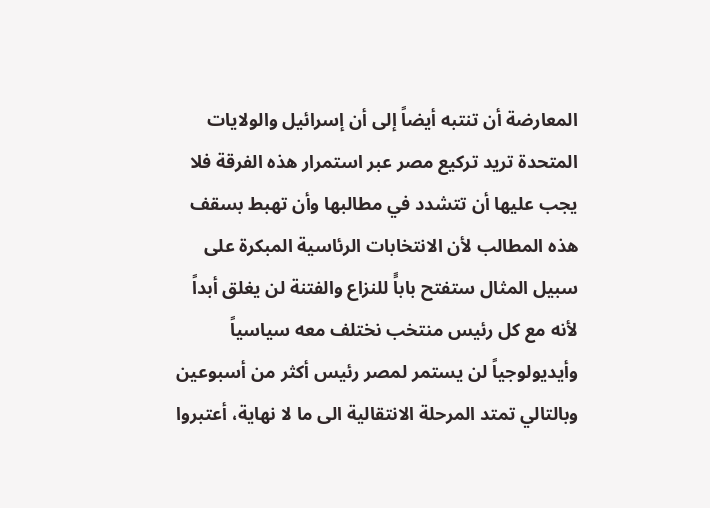المعارضة أن تنتبه أيضاً إلى أن إسرائيل والولايات المتحدة تريد تركيع مصر عبر استمرار هذه الفرقة فلا يجب عليها أن تتشدد في مطالبها وأن تهبط بسقف هذه المطالب لأن الانتخابات الرئاسية المبكرة على سبيل المثال ستفتح باباًَ للنزاع والفتنة لن يغلق أبداً لأنه مع كل رئيس منتخب نختلف معه سياسياً وأيديولوجياً لن يستمر لمصر رئيس أكثر من أسبوعين وبالتالي تمتد المرحلة الانتقالية الى ما لا نهاية، أعتبروا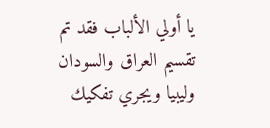يا أولي الألباب فقد تم تقسيم العراق والسودان وليبيا ويجري تفكيك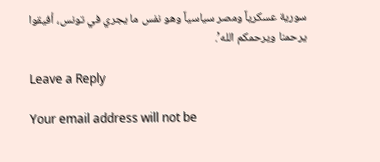سورية عسكرياً ومصر سياسياً وهو نفس ما يجري في تونس، أفيقوا يرحمنا ويرحمكم الله’.

Leave a Reply

Your email address will not be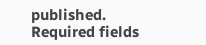published. Required fields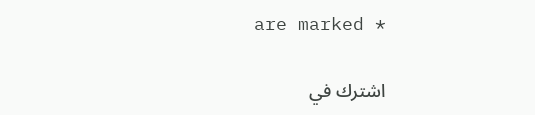are marked *

اشترك في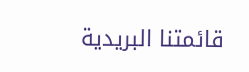قائمتنا البريدية